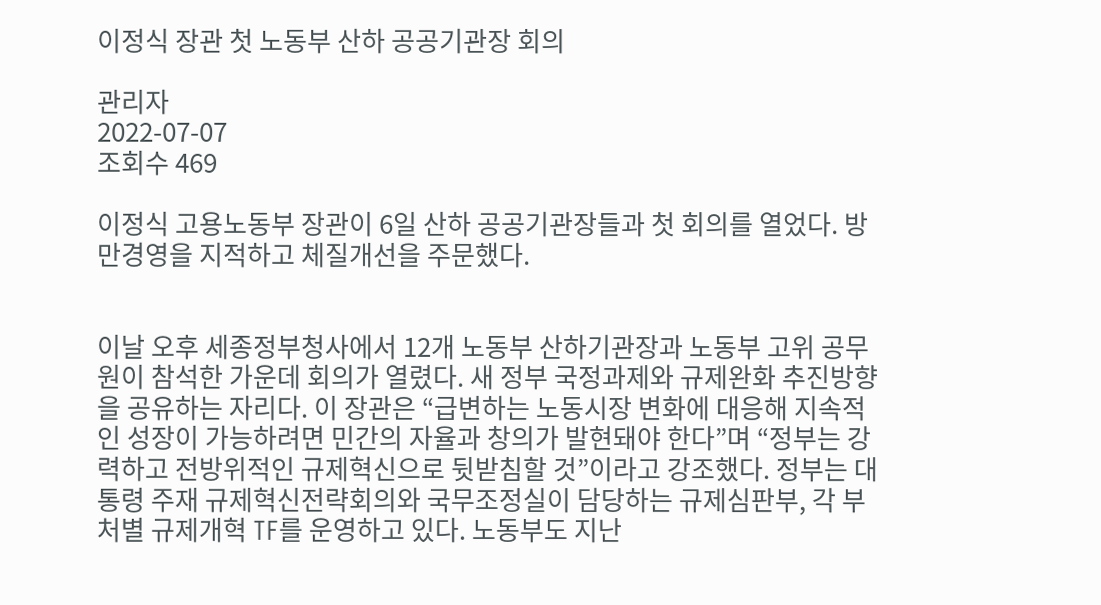이정식 장관 첫 노동부 산하 공공기관장 회의

관리자
2022-07-07
조회수 469

이정식 고용노동부 장관이 6일 산하 공공기관장들과 첫 회의를 열었다. 방만경영을 지적하고 체질개선을 주문했다.


이날 오후 세종정부청사에서 12개 노동부 산하기관장과 노동부 고위 공무원이 참석한 가운데 회의가 열렸다. 새 정부 국정과제와 규제완화 추진방향을 공유하는 자리다. 이 장관은 “급변하는 노동시장 변화에 대응해 지속적인 성장이 가능하려면 민간의 자율과 창의가 발현돼야 한다”며 “정부는 강력하고 전방위적인 규제혁신으로 뒷받침할 것”이라고 강조했다. 정부는 대통령 주재 규제혁신전략회의와 국무조정실이 담당하는 규제심판부, 각 부처별 규제개혁 TF를 운영하고 있다. 노동부도 지난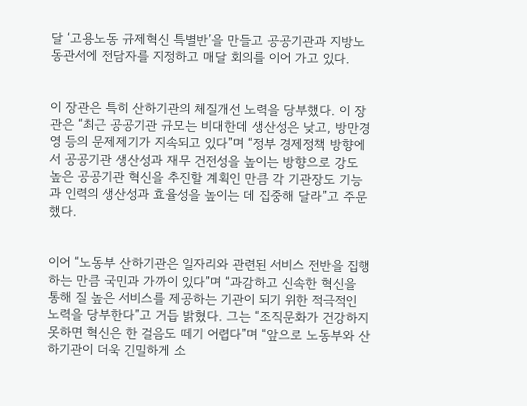달 ‘고용노동 규제혁신 특별반’을 만들고 공공기관과 지방노동관서에 전담자를 지정하고 매달 회의를 이어 가고 있다.


이 장관은 특히 산하기관의 체질개선 노력을 당부했다. 이 장관은 “최근 공공기관 규모는 비대한데 생산성은 낮고, 방만경영 등의 문제제기가 지속되고 있다”며 “정부 경제정책 방향에서 공공기관 생산성과 재무 건전성을 높이는 방향으로 강도 높은 공공기관 혁신을 추진할 계획인 만큼 각 기관장도 기능과 인력의 생산성과 효율성을 높이는 데 집중해 달라”고 주문했다.


이어 “노동부 산하기관은 일자리와 관련된 서비스 전반을 집행하는 만큼 국민과 가까이 있다”며 “과감하고 신속한 혁신을 통해 질 높은 서비스를 제공하는 기관이 되기 위한 적극적인 노력을 당부한다”고 거듭 밝혔다. 그는 “조직문화가 건강하지 못하면 혁신은 한 걸음도 떼기 어렵다”며 “앞으로 노동부와 산하기관이 더욱 긴밀하게 소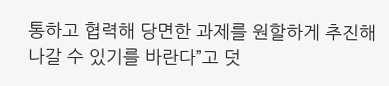통하고 협력해 당면한 과제를 원할하게 추진해 나갈 수 있기를 바란다”고 덧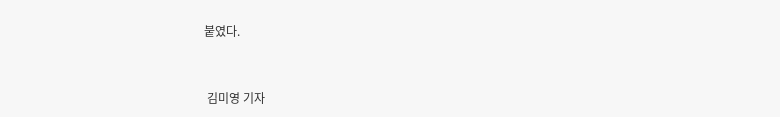붙였다.


 김미영 기자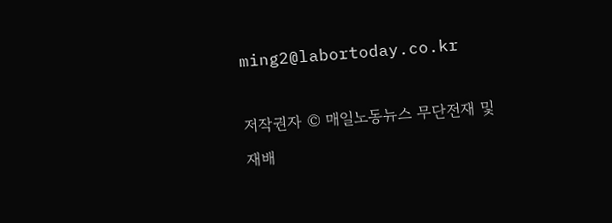ming2@labortoday.co.kr

저작권자 © 매일노동뉴스 무단전재 및 재배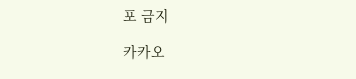포 금지

카카오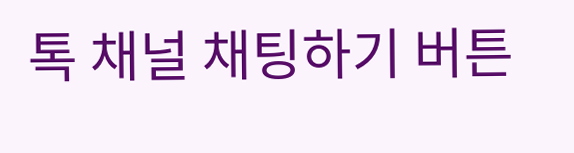톡 채널 채팅하기 버튼